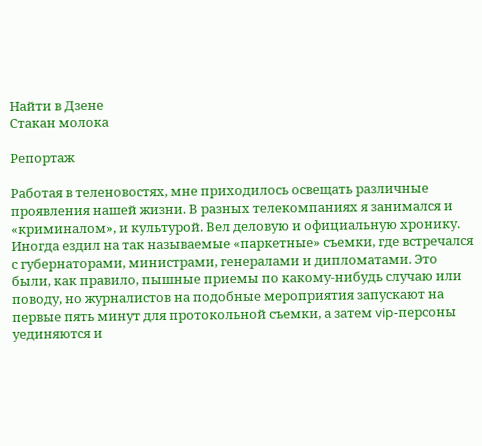Найти в Дзене
Стакан молока

Репортаж

Работая в теленовостях, мне приходилось освещать различные проявления нашей жизни. В разных телекомпаниях я занимался и «криминалом», и культурой. Вел деловую и официальную хронику. Иногда ездил на так называемые «паркетные» съемки, где встречался с губернаторами, министрами, генералами и дипломатами. Это были, как правило, пышные приемы по какому-нибудь случаю или поводу, но журналистов на подобные мероприятия запускают на первые пять минут для протокольной съемки, а затем vip-персоны уединяются и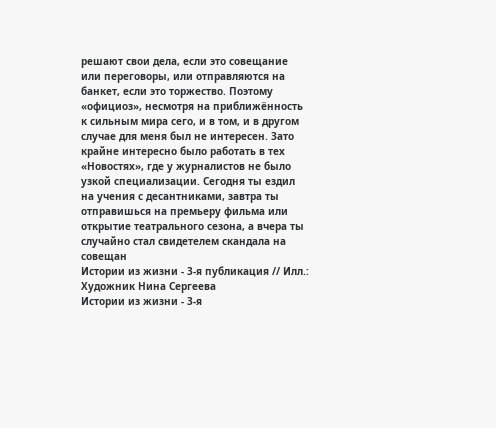решают свои дела, если это совещание или переговоры, или отправляются на банкет, если это торжество. Поэтому «официоз», несмотря на приближённость к сильным мира сего, и в том, и в другом случае для меня был не интересен. Зато крайне интересно было работать в тех «Новостях», где у журналистов не было узкой специализации. Сегодня ты ездил на учения с десантниками, завтра ты отправишься на премьеру фильма или открытие театрального сезона, а вчера ты случайно стал свидетелем скандала на совещан
Истории из жизни - 3-я публикация // Илл.: Художник Нина Сергеева
Истории из жизни - 3-я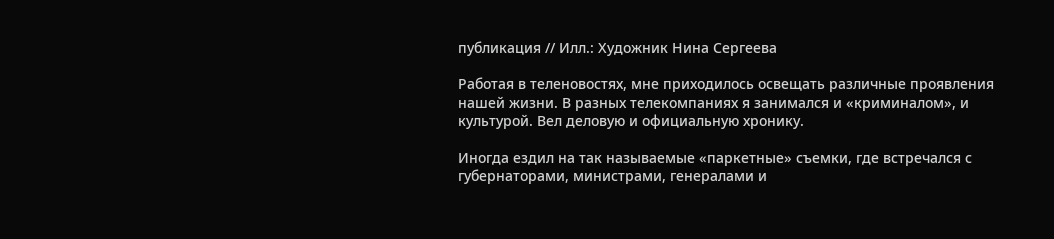публикация // Илл.: Художник Нина Сергеева

Работая в теленовостях, мне приходилось освещать различные проявления нашей жизни. В разных телекомпаниях я занимался и «криминалом», и культурой. Вел деловую и официальную хронику.

Иногда ездил на так называемые «паркетные» съемки, где встречался с губернаторами, министрами, генералами и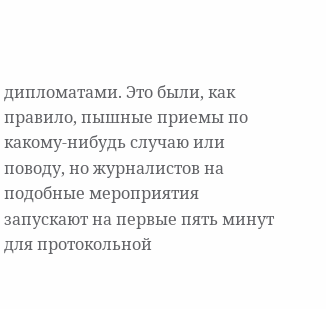дипломатами. Это были, как правило, пышные приемы по какому-нибудь случаю или поводу, но журналистов на подобные мероприятия запускают на первые пять минут для протокольной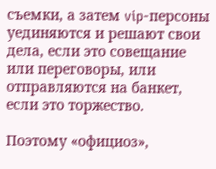съемки, а затем vip-персоны уединяются и решают свои дела, если это совещание или переговоры, или отправляются на банкет, если это торжество.

Поэтому «официоз»,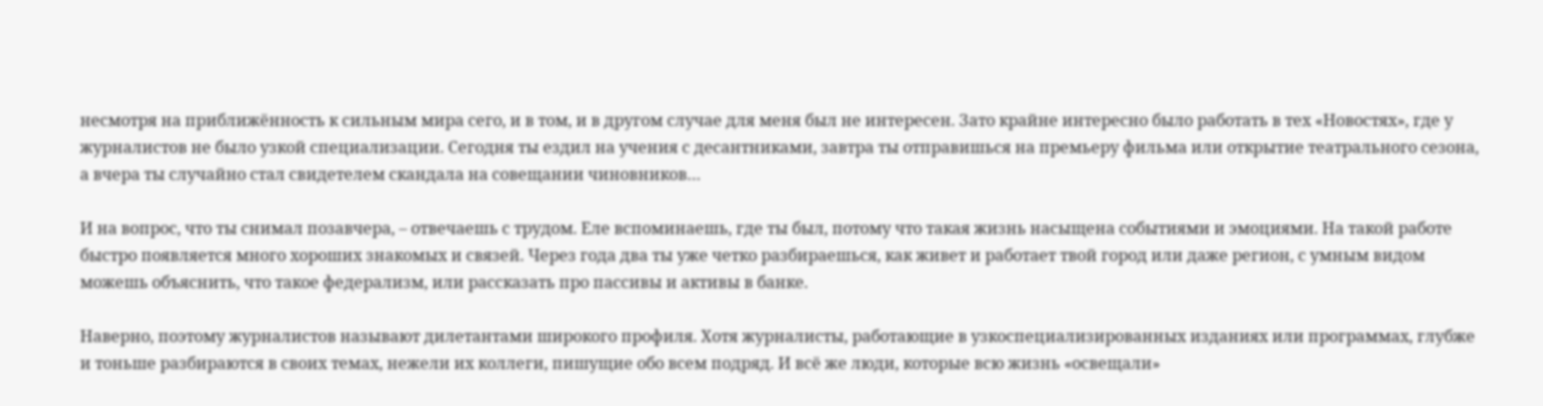несмотря на приближённость к сильным мира сего, и в том, и в другом случае для меня был не интересен. Зато крайне интересно было работать в тех «Новостях», где у журналистов не было узкой специализации. Сегодня ты ездил на учения с десантниками, завтра ты отправишься на премьеру фильма или открытие театрального сезона, а вчера ты случайно стал свидетелем скандала на совещании чиновников…

И на вопрос, что ты снимал позавчера, – отвечаешь с трудом. Еле вспоминаешь, где ты был, потому что такая жизнь насыщена событиями и эмоциями. На такой работе быстро появляется много хороших знакомых и связей. Через года два ты уже четко разбираешься, как живет и работает твой город или даже регион, с умным видом можешь объяснить, что такое федерализм, или рассказать про пассивы и активы в банке.

Наверно, поэтому журналистов называют дилетантами широкого профиля. Хотя журналисты, работающие в узкоспециализированных изданиях или программах, глубже и тоньше разбираются в своих темах, нежели их коллеги, пишущие обо всем подряд. И всё же люди, которые всю жизнь «освещали»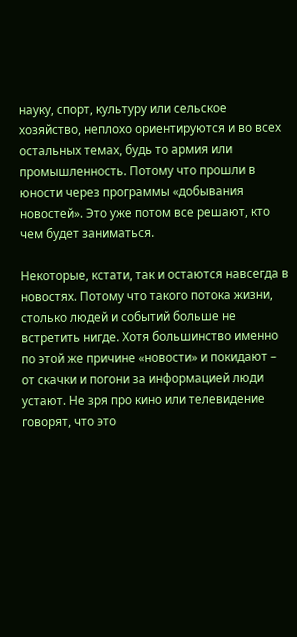науку, спорт, культуру или сельское хозяйство, неплохо ориентируются и во всех остальных темах, будь то армия или промышленность. Потому что прошли в юности через программы «добывания новостей». Это уже потом все решают, кто чем будет заниматься.

Некоторые, кстати, так и остаются навсегда в новостях. Потому что такого потока жизни, столько людей и событий больше не встретить нигде. Хотя большинство именно по этой же причине «новости» и покидают – от скачки и погони за информацией люди устают. Не зря про кино или телевидение говорят, что это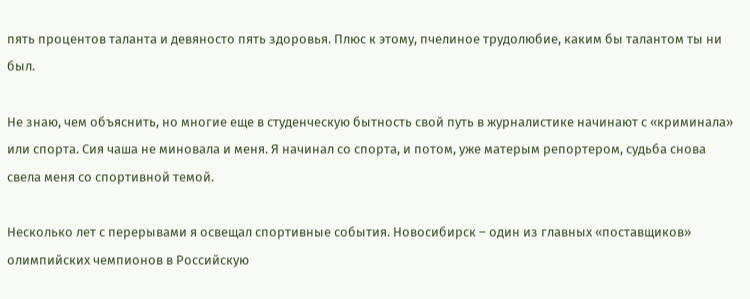пять процентов таланта и девяносто пять здоровья. Плюс к этому, пчелиное трудолюбие, каким бы талантом ты ни был.

Не знаю, чем объяснить, но многие еще в студенческую бытность свой путь в журналистике начинают с «криминала» или спорта. Сия чаша не миновала и меня. Я начинал со спорта, и потом, уже матерым репортером, судьба снова свела меня со спортивной темой.

Несколько лет с перерывами я освещал спортивные события. Новосибирск – один из главных «поставщиков» олимпийских чемпионов в Российскую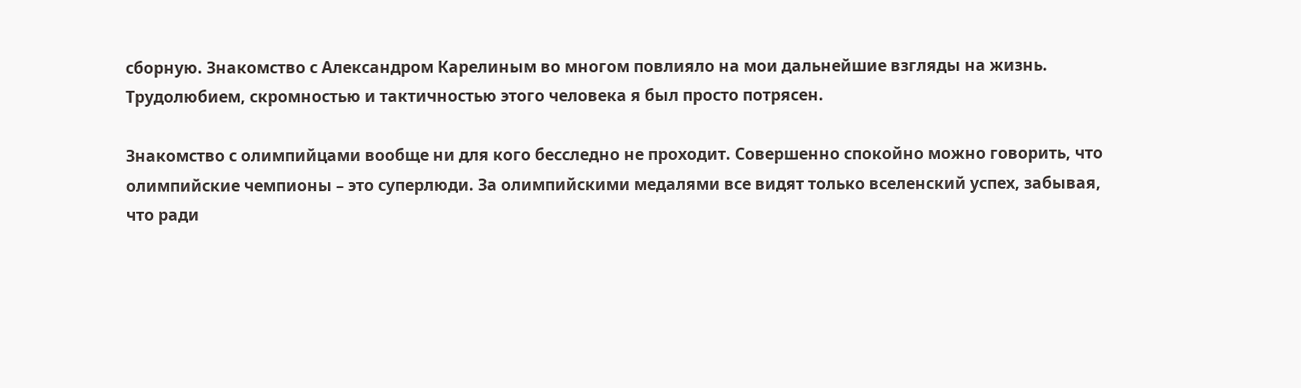сборную. Знакомство с Александром Карелиным во многом повлияло на мои дальнейшие взгляды на жизнь. Трудолюбием, скромностью и тактичностью этого человека я был просто потрясен.

Знакомство с олимпийцами вообще ни для кого бесследно не проходит. Совершенно спокойно можно говорить, что олимпийские чемпионы – это суперлюди. За олимпийскими медалями все видят только вселенский успех, забывая, что ради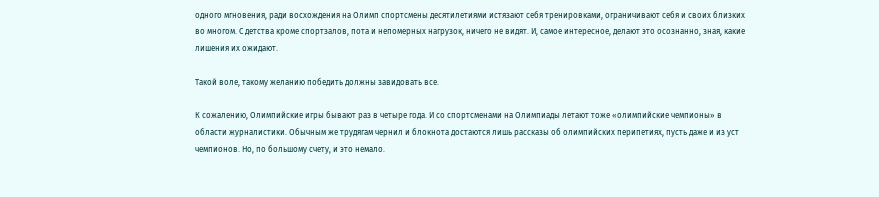одного мгновения, ради восхождения на Олимп спортсмены десятилетиями истязают себя тренировками, ограничивают себя и своих близких во многом. С детства кроме спортзалов, пота и непомерных нагрузок, ничего не видят. И, самое интересное, делают это осознанно, зная, какие лишения их ожидают.

Такой воле, такому желанию победить должны завидовать все.

К сожалению, Олимпийские игры бывают раз в четыре года. И со спортсменами на Олимпиады летают тоже «олимпийские чемпионы» в области журналистики. Обычным же трудягам чернил и блокнота достаются лишь рассказы об олимпийских перипетиях, пусть даже и из уст чемпионов. Но, по большому счету, и это немало.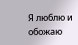Я люблю и обожаю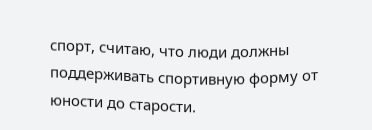спорт, считаю, что люди должны поддерживать спортивную форму от юности до старости.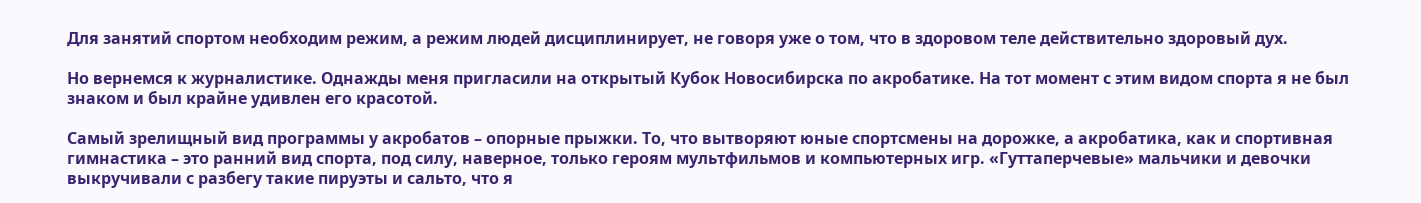Для занятий спортом необходим режим, а режим людей дисциплинирует, не говоря уже о том, что в здоровом теле действительно здоровый дух.

Но вернемся к журналистике. Однажды меня пригласили на открытый Кубок Новосибирска по акробатике. На тот момент с этим видом спорта я не был знаком и был крайне удивлен его красотой.

Самый зрелищный вид программы у акробатов – опорные прыжки. То, что вытворяют юные спортсмены на дорожке, а акробатика, как и спортивная гимнастика – это ранний вид спорта, под силу, наверное, только героям мультфильмов и компьютерных игр. «Гуттаперчевые» мальчики и девочки выкручивали с разбегу такие пируэты и сальто, что я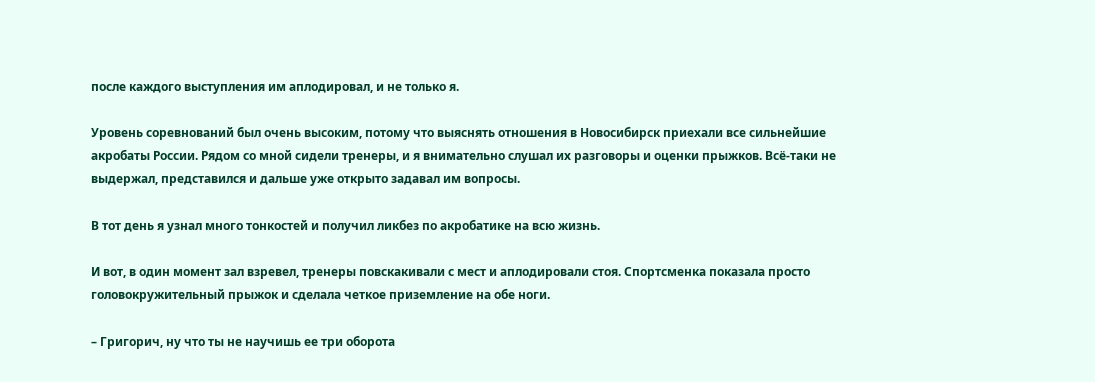после каждого выступления им аплодировал, и не только я.

Уровень соревнований был очень высоким, потому что выяснять отношения в Новосибирск приехали все сильнейшие акробаты России. Рядом со мной сидели тренеры, и я внимательно слушал их разговоры и оценки прыжков. Всё-таки не выдержал, представился и дальше уже открыто задавал им вопросы.

В тот день я узнал много тонкостей и получил ликбез по акробатике на всю жизнь.

И вот, в один момент зал взревел, тренеры повскакивали с мест и аплодировали стоя. Спортсменка показала просто головокружительный прыжок и сделала четкое приземление на обе ноги.

– Григорич, ну что ты не научишь ее три оборота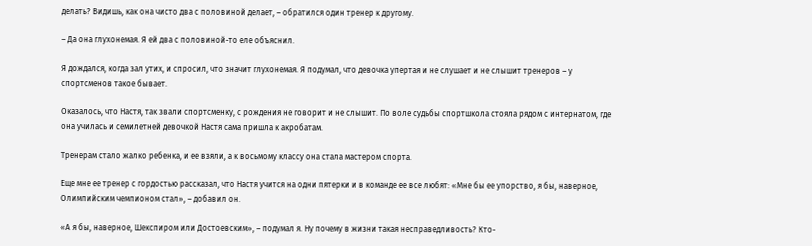делать? Видишь, как она чисто два с половиной делает, – обратился один тренер к другому.

– Да она глухонемая. Я ей два с половиной-то еле объяснил.

Я дождался, когда зал утих, и спросил, что значит глухонемая. Я подумал, что девочка упертая и не слушает и не слышит тренеров – у спортсменов такое бывает.

Оказалось, что Настя, так звали спортсменку, с рождения не говорит и не слышит. По воле судьбы спортшкола стояла рядом с интернатом, где она училась и семилетней девочкой Настя сама пришла к акробатам.

Тренерам стало жалко ребенка, и ее взяли, а к восьмому классу она стала мастером спорта.

Еще мне ее тренер с гордостью рассказал, что Настя учится на одни пятерки и в команде ее все любят: «Мне бы ее упорство, я бы, наверное, Олимпийским чемпионом стал», – добавил он.

«А я бы, наверное, Шекспиром или Достоевским», – подумал я. Ну почему в жизни такая несправедливость? Кто-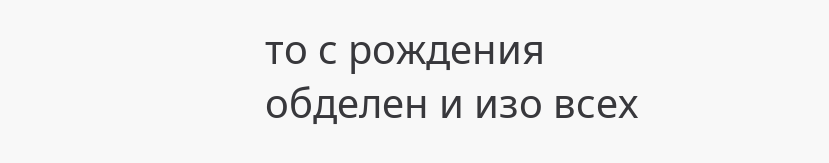то с рождения обделен и изо всех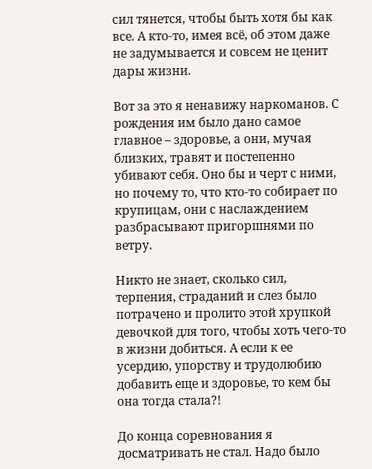сил тянется, чтобы быть хотя бы как все. А кто-то, имея всё, об этом даже не задумывается и совсем не ценит дары жизни.

Вот за это я ненавижу наркоманов. С рождения им было дано самое главное – здоровье, а они, мучая близких, травят и постепенно убивают себя. Оно бы и черт с ними, но почему то, что кто-то собирает по крупицам, они с наслаждением разбрасывают пригоршнями по ветру.

Никто не знает, сколько сил, терпения, страданий и слез было потрачено и пролито этой хрупкой девочкой для того, чтобы хоть чего-то в жизни добиться. А если к ее усердию, упорству и трудолюбию добавить еще и здоровье, то кем бы она тогда стала?!

До конца соревнования я досматривать не стал. Надо было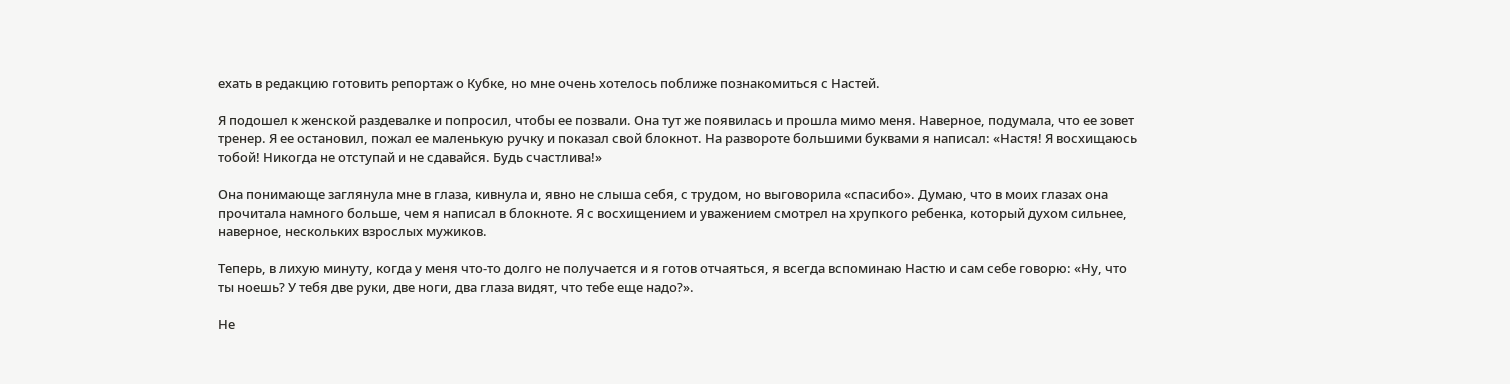ехать в редакцию готовить репортаж о Кубке, но мне очень хотелось поближе познакомиться с Настей.

Я подошел к женской раздевалке и попросил, чтобы ее позвали. Она тут же появилась и прошла мимо меня. Наверное, подумала, что ее зовет тренер. Я ее остановил, пожал ее маленькую ручку и показал свой блокнот. На развороте большими буквами я написал: «Настя! Я восхищаюсь тобой! Никогда не отступай и не сдавайся. Будь счастлива!»

Она понимающе заглянула мне в глаза, кивнула и, явно не слыша себя, с трудом, но выговорила «спасибо». Думаю, что в моих глазах она прочитала намного больше, чем я написал в блокноте. Я с восхищением и уважением смотрел на хрупкого ребенка, который духом сильнее, наверное, нескольких взрослых мужиков.

Теперь, в лихую минуту, когда у меня что-то долго не получается и я готов отчаяться, я всегда вспоминаю Настю и сам себе говорю: «Ну, что ты ноешь? У тебя две руки, две ноги, два глаза видят, что тебе еще надо?».

Не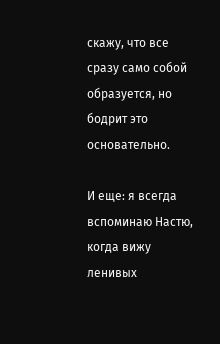скажу, что все сразу само собой образуется, но бодрит это основательно.

И еще: я всегда вспоминаю Настю, когда вижу ленивых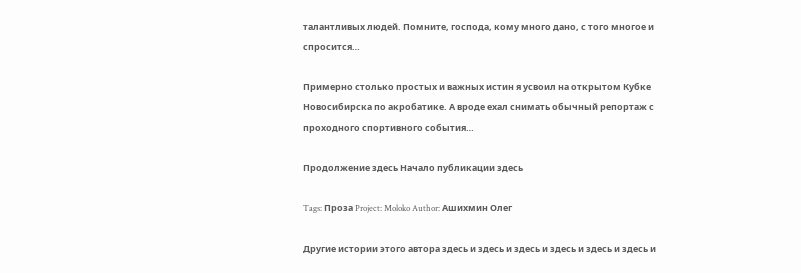талантливых людей. Помните, господа, кому много дано, с того многое и спросится…

Примерно столько простых и важных истин я усвоил на открытом Кубке Новосибирска по акробатике. А вроде ехал снимать обычный репортаж с проходного спортивного события…

Продолжение здесь Начало публикации здесь

Tags: Проза Project: Moloko Author: Ашихмин Олег

Другие истории этого автора здесь и здесь и здесь и здесь и здесь и здесь и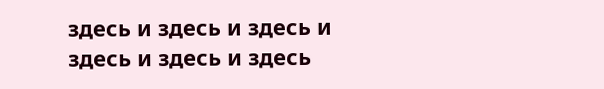здесь и здесь и здесь и здесь и здесь и здесь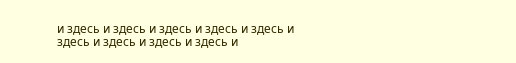и здесь и здесь и здесь и здесь и здесь и здесь и здесь и здесь и здесь и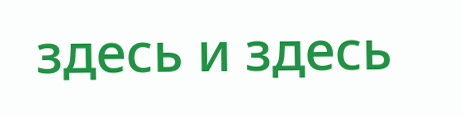здесь и здесь